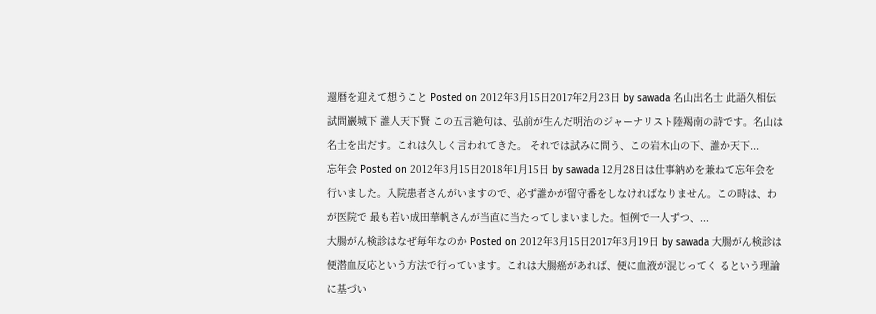還暦を迎えて想うこと Posted on 2012年3月15日2017年2月23日 by sawada 名山出名士 此語久相伝 試問巖城下 誰人天下賢 この五言絶句は、弘前が生んだ明治のジャーナリスト陸羯南の詩です。名山は名士を出だす。これは久しく言われてきた。 それでは試みに問う、この岩木山の下、誰か天下...
忘年会 Posted on 2012年3月15日2018年1月15日 by sawada 12月28日は仕事納めを兼ねて忘年会を行いました。入院患者さんがいますので、必ず誰かが留守番をしなければなりません。この時は、わが医院で 最も若い成田華帆さんが当直に当たってしまいました。恒例で一人ずつ、...
大腸がん検診はなぜ毎年なのか Posted on 2012年3月15日2017年3月19日 by sawada 大腸がん検診は便潜血反応という方法で行っています。これは大腸癌があれば、便に血液が混じってく るという理論に基づい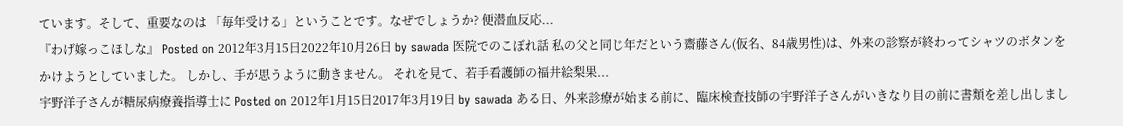ています。そして、重要なのは 「毎年受ける」ということです。なぜでしょうか? 便潜血反応...
『わげ嫁っこほしな』 Posted on 2012年3月15日2022年10月26日 by sawada 医院でのこぼれ話 私の父と同じ年だという齋藤さん(仮名、84歳男性)は、外来の診察が終わってシャツのボタンをかけようとしていました。 しかし、手が思うように動きません。 それを見て、若手看護師の福井絵梨果...
宇野洋子さんが糖尿病療養指導士に Posted on 2012年1月15日2017年3月19日 by sawada ある日、外来診療が始まる前に、臨床検査技師の宇野洋子さんがいきなり目の前に書類を差し出しまし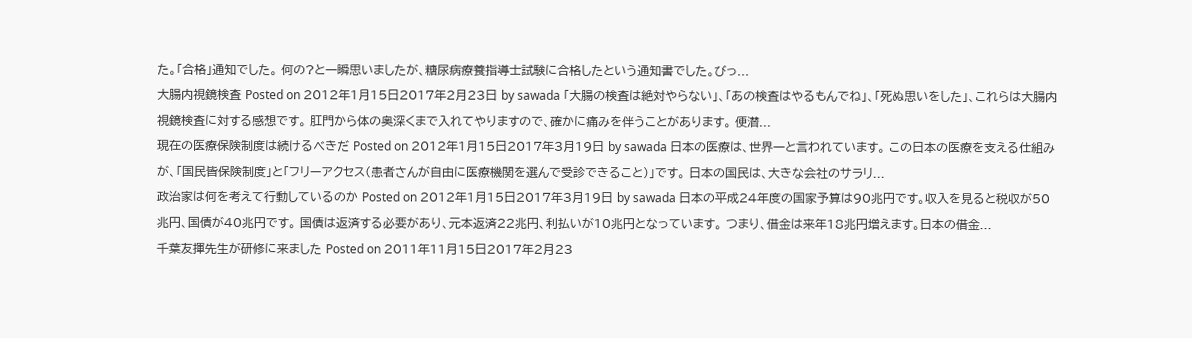た。「合格」通知でした。 何の?と一瞬思いましたが、糖尿病療養指導士試験に合格したという通知書でした。びっ...
大腸内視鏡検査 Posted on 2012年1月15日2017年2月23日 by sawada 「大腸の検査は絶対やらない」、「あの検査はやるもんでね」、「死ぬ思いをした」、これらは大腸内視鏡検査に対する感想です。 肛門から体の奥深くまで入れてやりますので、確かに痛みを伴うことがあります。 便潜...
現在の医療保険制度は続けるべきだ Posted on 2012年1月15日2017年3月19日 by sawada 日本の医療は、世界一と言われています。 この日本の医療を支える仕組みが、「国民皆保険制度」と「フリーアクセス(患者さんが自由に医療機関を選んで受診できること)」です。 日本の国民は、大きな会社のサラリ...
政治家は何を考えて行動しているのか Posted on 2012年1月15日2017年3月19日 by sawada 日本の平成24年度の国家予算は90兆円です。収入を見ると税収が50兆円、国債が40兆円です。 国債は返済する必要があり、元本返済22兆円、利払いが10兆円となっています。 つまり、借金は来年18兆円増えます。日本の借金...
千葉友揮先生が研修に来ました Posted on 2011年11月15日2017年2月23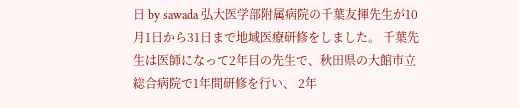日 by sawada 弘大医学部附属病院の千葉友揮先生が10月1日から31日まで地域医療研修をしました。 千葉先生は医師になって2年目の先生で、秋田県の大館市立総合病院で1年間研修を行い、 2年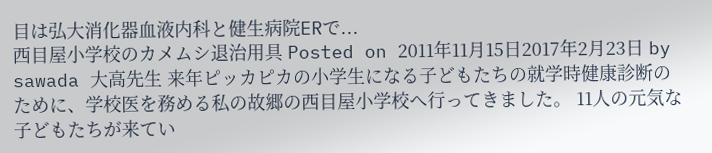目は弘大消化器血液内科と健生病院ERで...
西目屋小学校のカメムシ退治用具 Posted on 2011年11月15日2017年2月23日 by sawada 大高先生 来年ピッカピカの小学生になる子どもたちの就学時健康診断のために、学校医を務める私の故郷の西目屋小学校へ行ってきました。 11人の元気な子どもたちが来てい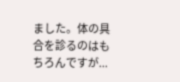ました。体の具合を診るのはもちろんですが...